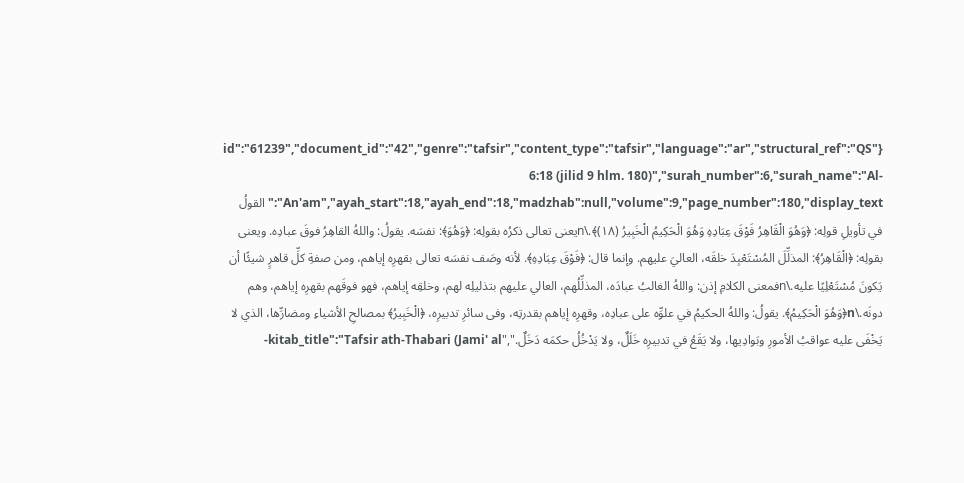{"id":"61239","document_id":"42","genre":"tafsir","content_type":"tafsir","language":"ar","structural_ref":"QS 6:18 (jilid 9 hlm. 180)","surah_number":6,"surah_name":"Al-An'am","ayah_start":18,"ayah_end":18,"madzhab":null,"volume":9,"page_number":180,"display_text":"القولُ في تأويلِ قولِه: ﴿وَهُوَ الْقَاهِرُ فَوْقَ عِبَادِهِ وَهُوَ الْحَكِيمُ الْخَبِيرُ (١٨)﴾.\nيعنى تعالى ذكرُه بقولِه: ﴿وَهُوَ﴾: نفسَه. يقولُ: واللهُ القاهِرُ فوقَ عبادِه. ويعنى بقولِه: ﴿الْقَاهِرُ﴾: المذلِّلَ المُسْتَعْبِدَ خلقَه، العاليَ عليهم. وإنما قال: ﴿فَوْقَ عِبَادِهِ﴾. لأنه وصَف نفسَه تعالى بقهرِه إياهم، ومن صفةِ كلِّ قاهرٍ شيئًا أن يَكونَ مُسْتَعْلِيًا عليه.\nفمعنى الكلامِ إذن: واللهُ الغالبُ عبادَه، المذلِّلُهم، العالي عليهم بتذليلِه لهم، وخلقِه إياهم، فهو فوقَهم بقهرِه إياهم، وهم دونَه.\n﴿وَهُوَ الْحَكِيمُ﴾. يقولُ: واللهُ الحكيمُ في علوِّه على عبادِه، وقهرِه إياهم بقدرتِه، وفى سائرِ تدبيرِه، ﴿الْخَبِيرُ﴾ بمصالحِ الأشياءِ ومضارِّها، الذي لا يَخْفَى عليه عواقبُ الأمورِ وبَوادِيها، ولا يَقَعُ في تدبيرِه خَلَلٌ، ولا يَدْخُلُ حكمَه دَخَلٌ.","kitab_title":"Tafsir ath-Thabari (Jami' al-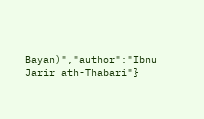Bayan)","author":"Ibnu Jarir ath-Thabari"}